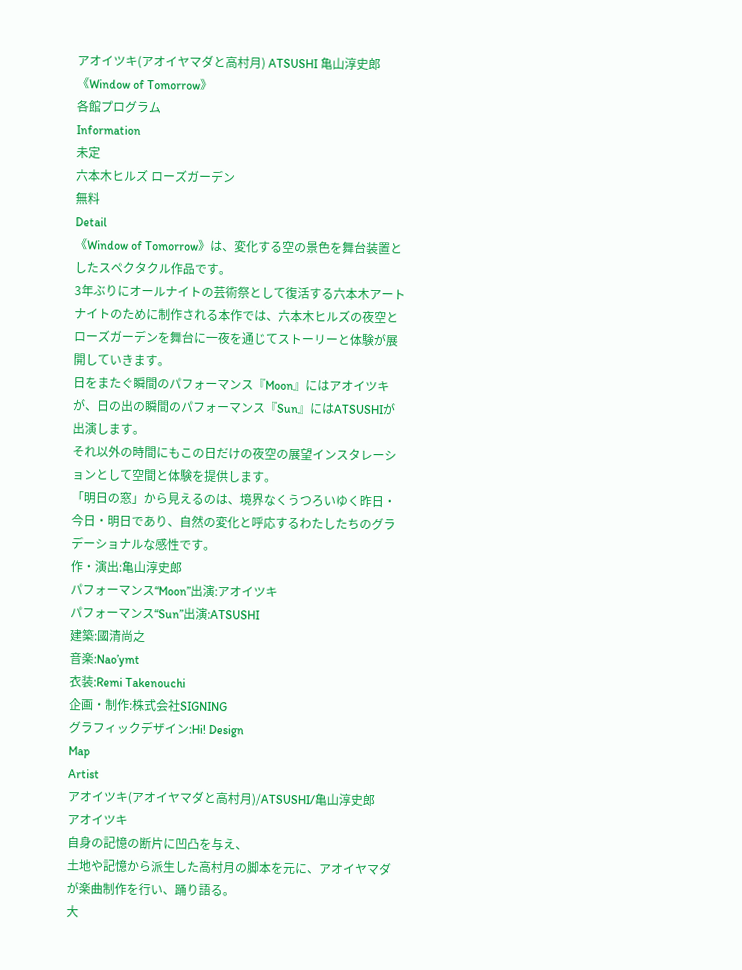アオイツキ(アオイヤマダと高村月) ATSUSHI 亀山淳史郎 《Window of Tomorrow》
各館プログラム
Information
未定
六本木ヒルズ ローズガーデン
無料
Detail
《Window of Tomorrow》は、変化する空の景色を舞台装置としたスペクタクル作品です。
3年ぶりにオールナイトの芸術祭として復活する六本木アートナイトのために制作される本作では、六本木ヒルズの夜空とローズガーデンを舞台に一夜を通じてストーリーと体験が展開していきます。
日をまたぐ瞬間のパフォーマンス『Moon』にはアオイツキが、日の出の瞬間のパフォーマンス『Sun』にはATSUSHIが出演します。
それ以外の時間にもこの日だけの夜空の展望インスタレーションとして空間と体験を提供します。
「明日の窓」から見えるのは、境界なくうつろいゆく昨日・今日・明日であり、自然の変化と呼応するわたしたちのグラデーショナルな感性です。
作・演出:亀山淳史郎
パフォーマンス“Moon”出演:アオイツキ
パフォーマンス“Sun”出演:ATSUSHI
建築:國清尚之
音楽:Nao’ymt
衣装:Remi Takenouchi
企画・制作:株式会社SIGNING
グラフィックデザイン:Hi! Design
Map
Artist
アオイツキ(アオイヤマダと高村月)/ATSUSHI/亀山淳史郎
アオイツキ
自身の記憶の断片に凹凸を与え、
土地や記憶から派生した高村月の脚本を元に、アオイヤマダが楽曲制作を行い、踊り語る。
大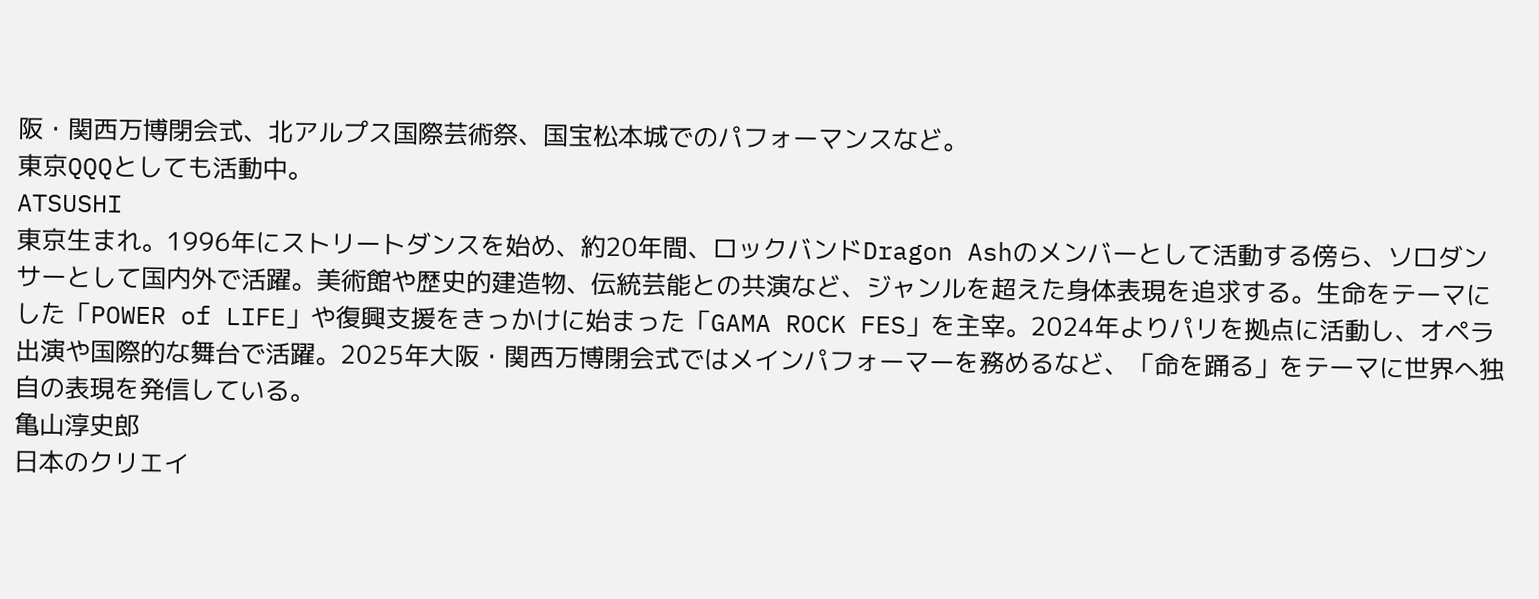阪・関西万博閉会式、北アルプス国際芸術祭、国宝松本城でのパフォーマンスなど。
東京QQQとしても活動中。
ATSUSHI
東京生まれ。1996年にストリートダンスを始め、約20年間、ロックバンドDragon Ashのメンバーとして活動する傍ら、ソロダンサーとして国内外で活躍。美術館や歴史的建造物、伝統芸能との共演など、ジャンルを超えた身体表現を追求する。生命をテーマにした「POWER of LIFE」や復興支援をきっかけに始まった「GAMA ROCK FES」を主宰。2024年よりパリを拠点に活動し、オペラ出演や国際的な舞台で活躍。2025年大阪・関西万博閉会式ではメインパフォーマーを務めるなど、「命を踊る」をテーマに世界へ独自の表現を発信している。
亀山淳史郎
日本のクリエイ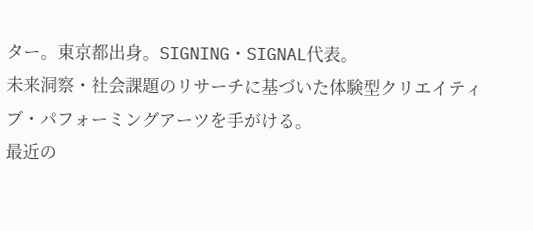ター。東京都出身。SIGNING・SIGNAL代表。
未来洞察・社会課題のリサーチに基づいた体験型クリエイティブ・パフォーミングアーツを手がける。
最近の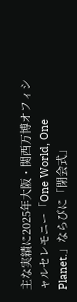主な実績に2025年大阪・関西万博オフィシャルセレモニー「One World, One Planet.」ならびに「閉会式」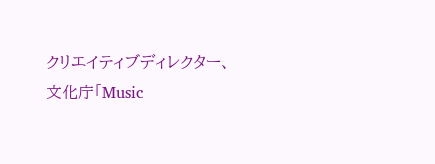クリエイティブディレクター、文化庁「Music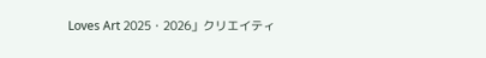Loves Art 2025・2026」クリエイティ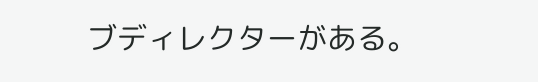ブディレクターがある。